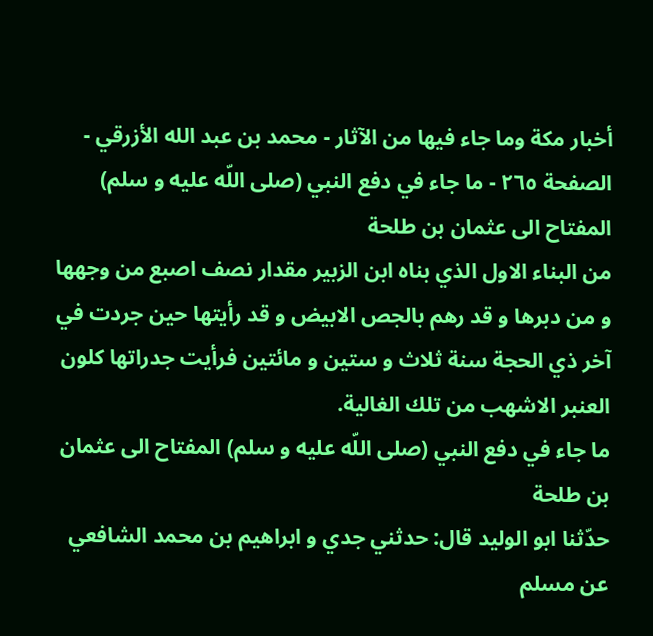أخبار مكة وما جاء فيها من الآثار - محمد بن عبد الله الأزرقي - الصفحة ٢٦٥ - ما جاء في دفع النبي (صلى اللّه عليه و سلم) المفتاح الى عثمان بن طلحة
من البناء الاول الذي بناه ابن الزبير مقدار نصف اصبع من وجهها و من دبرها و قد رهم بالجص الابيض و قد رأيتها حين جردت في آخر ذي الحجة سنة ثلاث و ستين و مائتين فرأيت جدراتها كلون العنبر الاشهب من تلك الغالية.
ما جاء في دفع النبي (صلى اللّه عليه و سلم) المفتاح الى عثمان بن طلحة
حدّثنا ابو الوليد قال: حدثني جدي و ابراهيم بن محمد الشافعي عن مسلم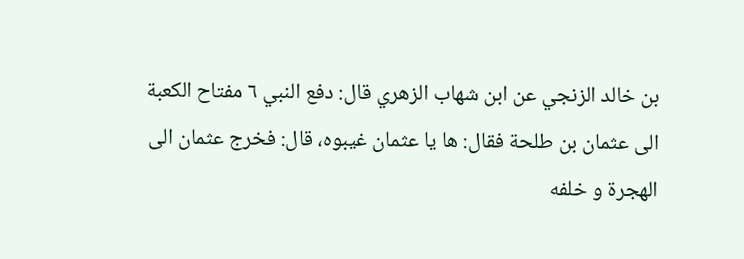بن خالد الزنجي عن ابن شهاب الزهري قال: دفع النبي ٦ مفتاح الكعبة الى عثمان بن طلحة فقال: ها يا عثمان غيبوه، قال: فخرج عثمان الى الهجرة و خلفه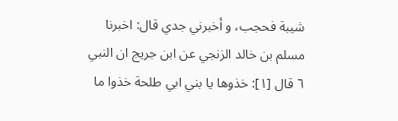شيبة فحجب، و أخبرني جدي قال: اخبرنا مسلم بن خالد الزنجي عن ابن جريج ان النبي ٦ قال [١]: خذوها يا بني ابي طلحة خذوا ما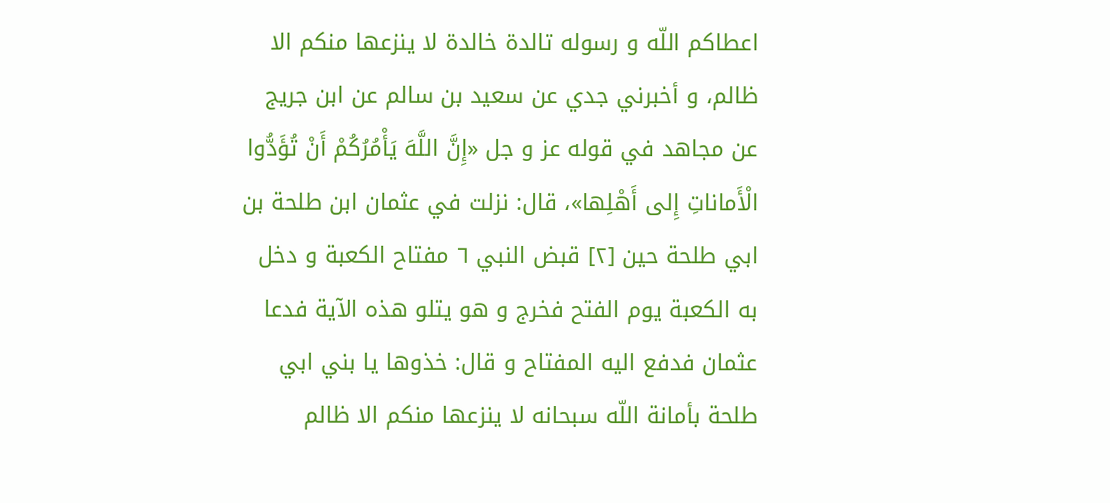اعطاكم اللّه و رسوله تالدة خالدة لا ينزعها منكم الا ظالم، و أخبرني جدي عن سعيد بن سالم عن ابن جريج عن مجاهد في قوله عز و جل «إِنَّ اللَّهَ يَأْمُرُكُمْ أَنْ تُؤَدُّوا الْأَماناتِ إِلى أَهْلِها»، قال: نزلت في عثمان ابن طلحة بن ابي طلحة حين [٢] قبض النبي ٦ مفتاح الكعبة و دخل به الكعبة يوم الفتح فخرج و هو يتلو هذه الآية فدعا عثمان فدفع اليه المفتاح و قال: خذوها يا بني ابي طلحة بأمانة اللّه سبحانه لا ينزعها منكم الا ظالم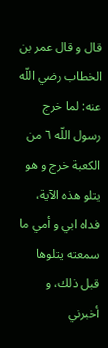قال و قال عمر بن الخطاب رضي اللّه عنه: لما خرج رسول اللّه ٦ من الكعبة خرج و هو يتلو هذه الآية، فداه ابي و أمي ما سمعته يتلوها قبل ذلك، و أخبرني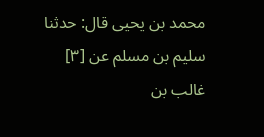محمد بن يحيى قال: حدثنا سليم بن مسلم عن [٣] غالب بن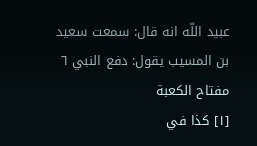عبيد اللّه انه قال: سمعت سعيد بن المسيب يقول: دفع النبي ٦ مفتاح الكعبة
[١] كذا في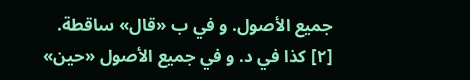جميع الأصول. و في ب «قال» ساقطة.
[٢] كذا في د. و في جميع الأصول «حين»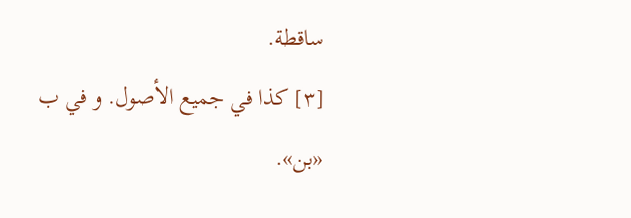ساقطة.
[٣] كذا في جميع الأصول. و في ب «بن».